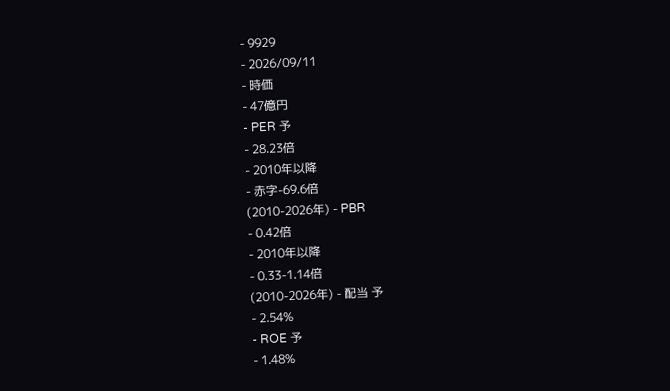- 9929
- 2026/09/11
- 時価
- 47億円
- PER 予
- 28.23倍
- 2010年以降
- 赤字-69.6倍
(2010-2026年) - PBR
- 0.42倍
- 2010年以降
- 0.33-1.14倍
(2010-2026年) - 配当 予
- 2.54%
- ROE 予
- 1.48%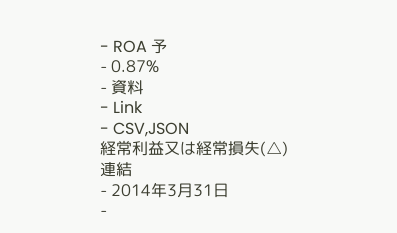- ROA 予
- 0.87%
- 資料
- Link
- CSV,JSON
経常利益又は経常損失(△)
連結
- 2014年3月31日
-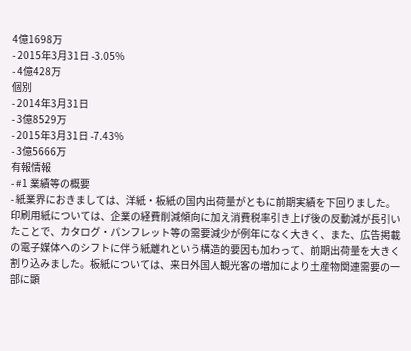4億1698万
- 2015年3月31日 -3.05%
- 4億428万
個別
- 2014年3月31日
- 3億8529万
- 2015年3月31日 -7.43%
- 3億5666万
有報情報
- #1 業績等の概要
- 紙業界におきましては、洋紙・板紙の国内出荷量がともに前期実績を下回りました。印刷用紙については、企業の経費削減傾向に加え消費税率引き上げ後の反動減が長引いたことで、カタログ・パンフレット等の需要減少が例年になく大きく、また、広告掲載の電子媒体へのシフトに伴う紙離れという構造的要因も加わって、前期出荷量を大きく割り込みました。板紙については、来日外国人観光客の増加により土産物関連需要の一部に顕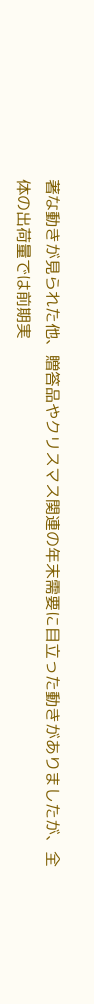著な動きが見られた他、贈答品やクリスマス関連の年末需要に目立った動きがありましたが、全体の出荷量では前期実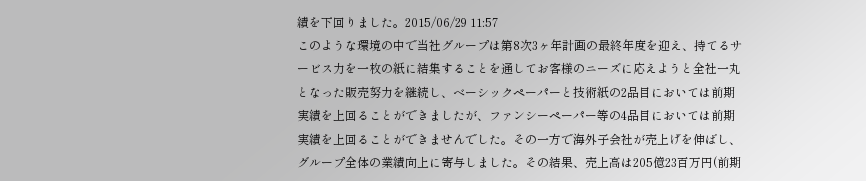績を下回りました。2015/06/29 11:57
このような環境の中で当社グループは第8次3ヶ年計画の最終年度を迎え、持てるサービス力を一枚の紙に結集することを通してお客様のニーズに応えようと全社一丸となった販売努力を継続し、ベーシックペーパーと技術紙の2品目においては前期実績を上回ることができましたが、ファンシーペーパー等の4品目においては前期実績を上回ることができませんでした。その一方で海外子会社が売上げを伸ばし、グループ全体の業績向上に寄与しました。その結果、売上高は205億23百万円(前期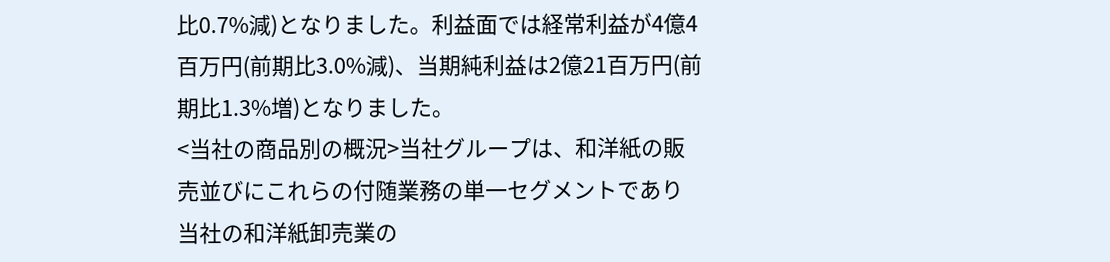比0.7%減)となりました。利益面では経常利益が4億4百万円(前期比3.0%減)、当期純利益は2億21百万円(前期比1.3%増)となりました。
<当社の商品別の概況>当社グループは、和洋紙の販売並びにこれらの付随業務の単一セグメントであり当社の和洋紙卸売業の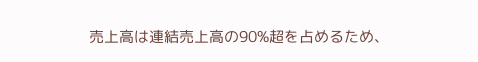売上高は連結売上高の90%超を占めるため、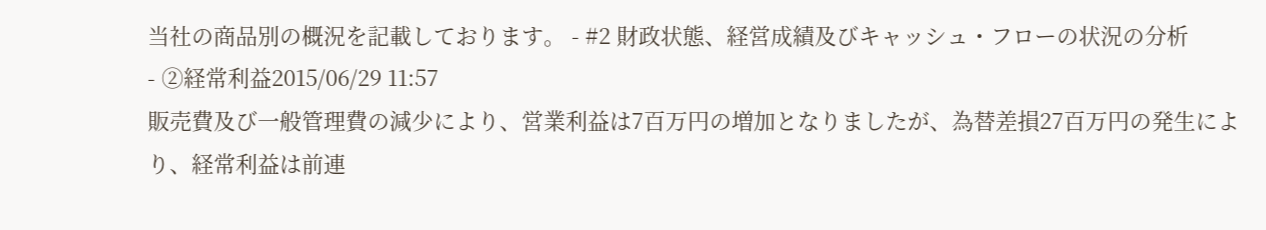当社の商品別の概況を記載しております。 - #2 財政状態、経営成績及びキャッシュ・フローの状況の分析
- ②経常利益2015/06/29 11:57
販売費及び一般管理費の減少により、営業利益は7百万円の増加となりましたが、為替差損27百万円の発生により、経常利益は前連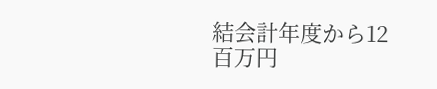結会計年度から12百万円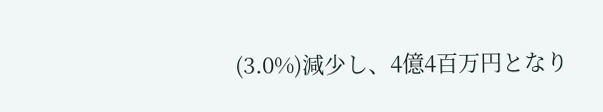(3.0%)減少し、4億4百万円となり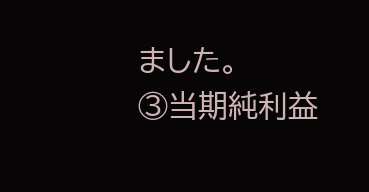ました。
③当期純利益